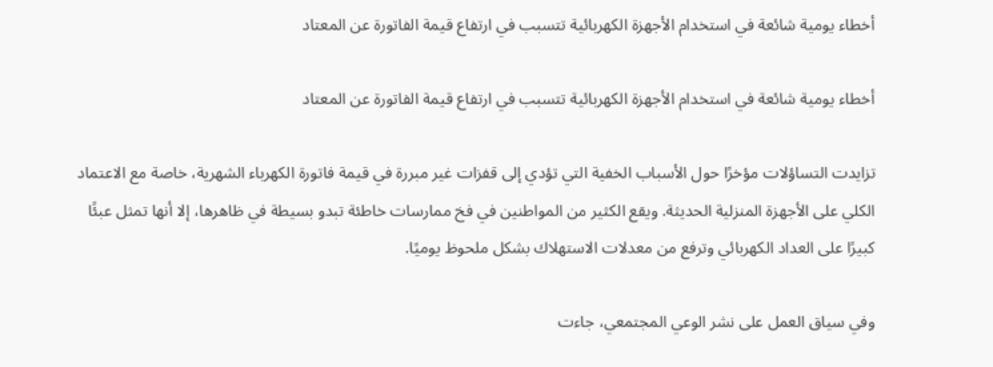أخطاء يومية شائعة في استخدام الأجهزة الكهربائية تتسبب في ارتفاع قيمة الفاتورة عن المعتاد

أخطاء يومية شائعة في استخدام الأجهزة الكهربائية تتسبب في ارتفاع قيمة الفاتورة عن المعتاد

تزايدت التساؤلات مؤخرًا حول الأسباب الخفية التي تؤدي إلى قفزات غير مبررة في قيمة فاتورة الكهرباء الشهرية، خاصة مع الاعتماد الكلي على الأجهزة المنزلية الحديثة. ويقع الكثير من المواطنين في فخ ممارسات خاطئة تبدو بسيطة في ظاهرها، إلا أنها تمثل عبئًا كبيرًا على العداد الكهربائي وترفع من معدلات الاستهلاك بشكل ملحوظ يوميًا.

وفي سياق العمل على نشر الوعي المجتمعي، جاءت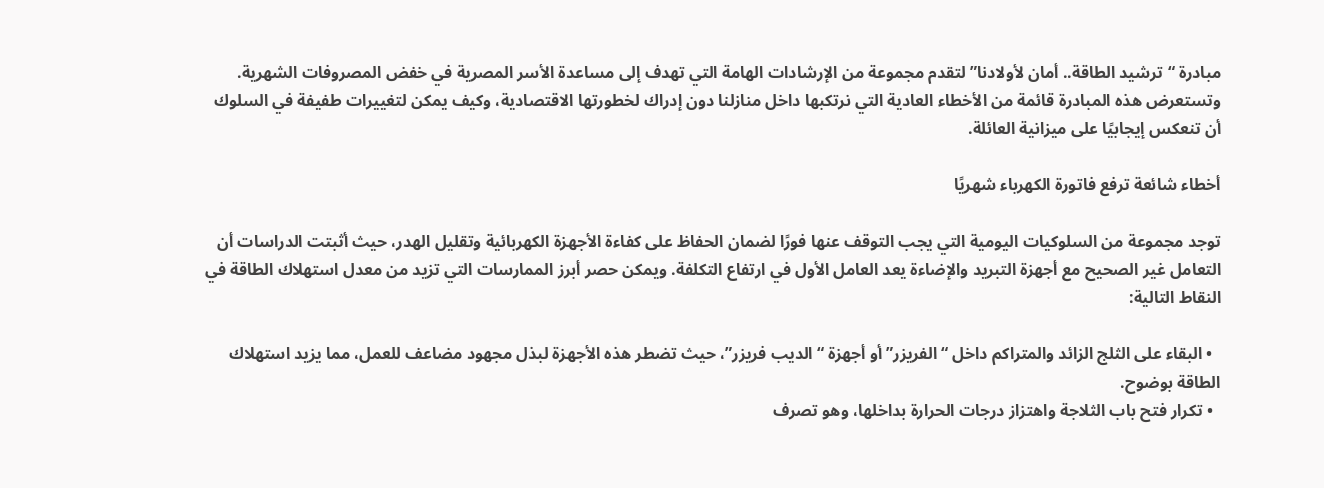مبادرة “ترشيد الطاقة.. أمان لأولادنا” لتقدم مجموعة من الإرشادات الهامة التي تهدف إلى مساعدة الأسر المصرية في خفض المصروفات الشهرية. وتستعرض هذه المبادرة قائمة من الأخطاء العادية التي نرتكبها داخل منازلنا دون إدراك لخطورتها الاقتصادية، وكيف يمكن لتغييرات طفيفة في السلوك أن تنعكس إيجابيًا على ميزانية العائلة.

أخطاء شائعة ترفع فاتورة الكهرباء شهريًا

توجد مجموعة من السلوكيات اليومية التي يجب التوقف عنها فورًا لضمان الحفاظ على كفاءة الأجهزة الكهربائية وتقليل الهدر، حيث أثبتت الدراسات أن التعامل غير الصحيح مع أجهزة التبريد والإضاءة يعد العامل الأول في ارتفاع التكلفة. ويمكن حصر أبرز الممارسات التي تزيد من معدل استهلاك الطاقة في النقاط التالية:

  • البقاء على الثلج الزائد والمتراكم داخل “الفريزر” أو أجهزة “الديب فريزر”، حيث تضطر هذه الأجهزة لبذل مجهود مضاعف للعمل، مما يزيد استهلاك الطاقة بوضوح.
  • تكرار فتح باب الثلاجة واهتزاز درجات الحرارة بداخلها، وهو تصرف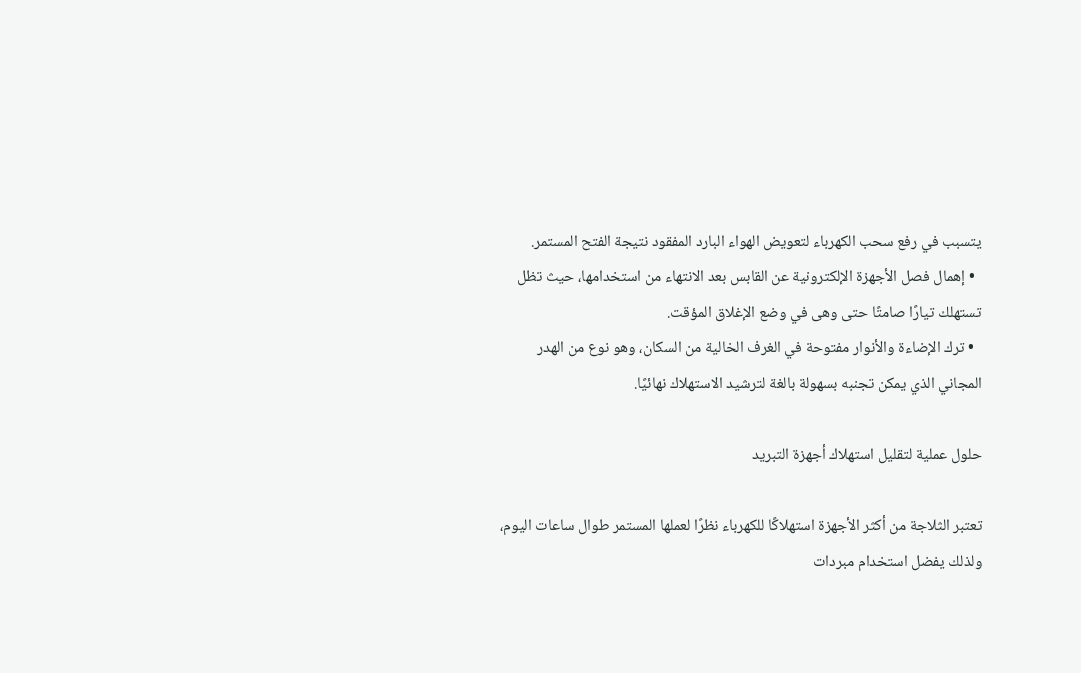يتسبب في رفع سحب الكهرباء لتعويض الهواء البارد المفقود نتيجة الفتح المستمر.
  • إهمال فصل الأجهزة الإلكترونية عن القابس بعد الانتهاء من استخدامها، حيث تظل تستهلك تيارًا صامتًا حتى وهى في وضع الإغلاق المؤقت.
  • ترك الإضاءة والأنوار مفتوحة في الغرف الخالية من السكان، وهو نوع من الهدر المجاني الذي يمكن تجنبه بسهولة بالغة لترشيد الاستهلاك نهائيًا.

حلول عملية لتقليل استهلاك أجهزة التبريد

تعتبر الثلاجة من أكثر الأجهزة استهلاكًا للكهرباء نظرًا لعملها المستمر طوال ساعات اليوم، ولذلك يفضل استخدام مبردات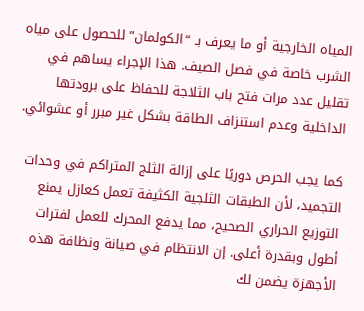المياه الخارجية أو ما يعرف بـ “الكولمان” للحصول على مياه الشرب خاصة في فصل الصيف. هذا الإجراء يساهم في تقليل عدد مرات فتح باب الثلاجة للحفاظ على برودتها الداخلية وعدم استنزاف الطاقة بشكل غير مبرر أو عشوائي.

كما يجب الحرص دوريًا على إزالة الثلج المتراكم في وحدات التجميد، لأن الطبقات الثلجية الكثيفة تعمل كعازل يمنع التوزيع الحراري الصحيح، مما يدفع المحرك للعمل لفترات أطول وبقدرة أعلى. إن الانتظام في صيانة ونظافة هذه الأجهزة يضمن لك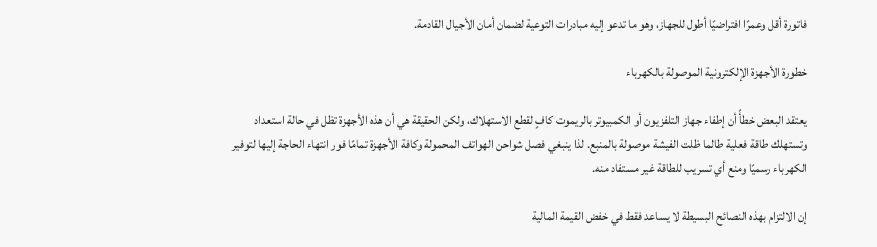فاتورة أقل وعمرًا افتراضيًا أطول للجهاز، وهو ما تدعو إليه مبادرات التوعية لضمان أمان الأجيال القادمة.

خطورة الأجهزة الإلكترونية الموصولة بالكهرباء

يعتقد البعض خطأً أن إطفاء جهاز التلفزيون أو الكمبيوتر بالريموت كافٍ لقطع الاستهلاك، ولكن الحقيقة هي أن هذه الأجهزة تظل في حالة استعداد وتستهلك طاقة فعلية طالما ظلت الفيشة موصولة بالمنبع. لذا ينبغي فصل شواحن الهواتف المحمولة وكافة الأجهزة تمامًا فور انتهاء الحاجة إليها لتوفير الكهرباء رسميًا ومنع أي تسريب للطاقة غير مستفاد منه.

إن الالتزام بهذه النصائح البسيطة لا يساعد فقط في خفض القيمة المالية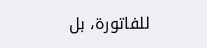للفاتورة، بل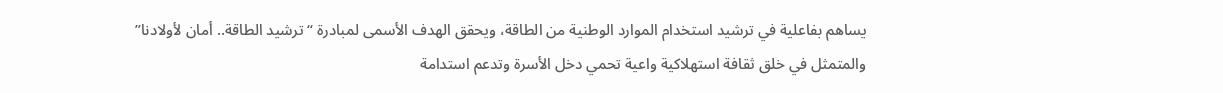يساهم بفاعلية في ترشيد استخدام الموارد الوطنية من الطاقة، ويحقق الهدف الأسمى لمبادرة “ترشيد الطاقة.. أمان لأولادنا” والمتمثل في خلق ثقافة استهلاكية واعية تحمي دخل الأسرة وتدعم استدامة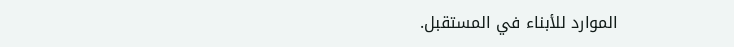الموارد للأبناء في المستقبل.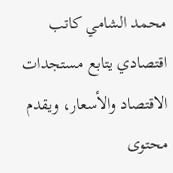محمد الشامي كاتب اقتصادي يتابع مستجدات الاقتصاد والأسعار، ويقدم محتوى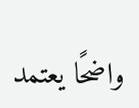واضحًا يعتمد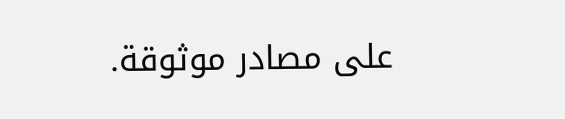على مصادر موثوقة.